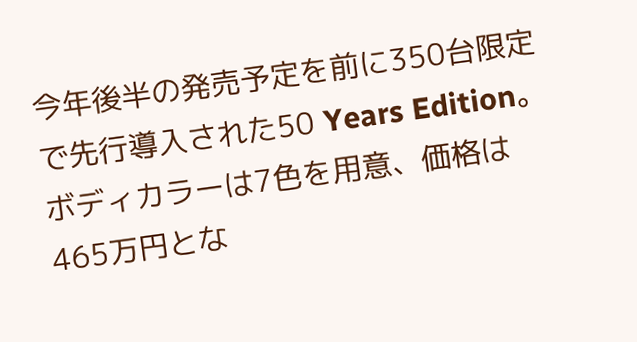今年後半の発売予定を前に350台限定で先行導入された50 Years Edition。ボディカラーは7色を用意、価格は465万円とな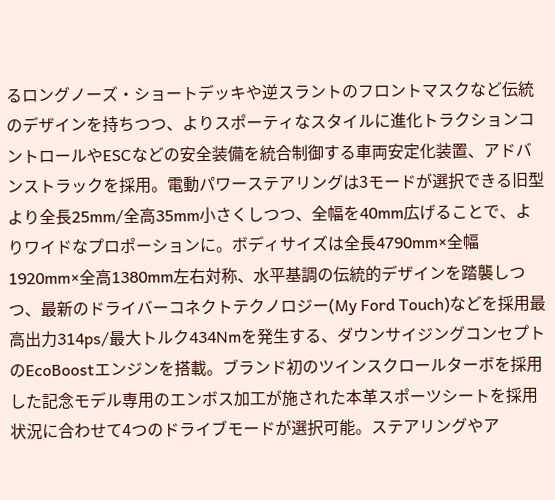るロングノーズ・ショートデッキや逆スラントのフロントマスクなど伝統のデザインを持ちつつ、よりスポーティなスタイルに進化トラクションコントロールやESCなどの安全装備を統合制御する車両安定化装置、アドバンストラックを採用。電動パワーステアリングは3モードが選択できる旧型より全長25mm/全高35mm小さくしつつ、全幅を40mm広げることで、よりワイドなプロポーションに。ボディサイズは全長4790mm×全幅1920mm×全高1380mm左右対称、水平基調の伝統的デザインを踏襲しつつ、最新のドライバーコネクトテクノロジー(My Ford Touch)などを採用最高出力314ps/最大トルク434Nmを発生する、ダウンサイジングコンセプトのEcoBoostエンジンを搭載。ブランド初のツインスクロールターボを採用した記念モデル専用のエンボス加工が施された本革スポーツシートを採用状況に合わせて4つのドライブモードが選択可能。ステアリングやア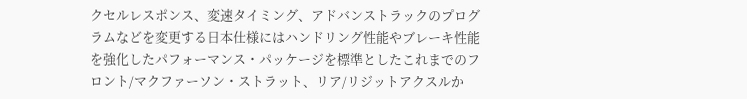クセルレスポンス、変速タイミング、アドバンストラックのプログラムなどを変更する日本仕様にはハンドリング性能やブレーキ性能を強化したパフォーマンス・パッケージを標準としたこれまでのフロント/マクファーソン・ストラット、リア/リジットアクスルか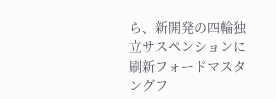ら、新開発の四輪独立サスペンションに刷新フォードマスタングフ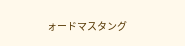ォードマスタング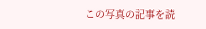この写真の記事を読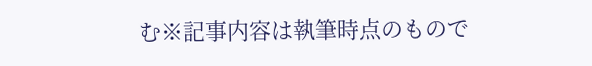む※記事内容は執筆時点のもので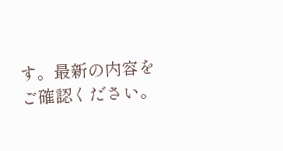す。最新の内容をご確認ください。